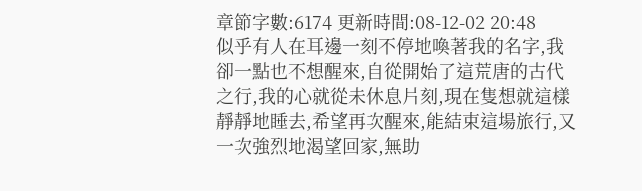章節字數:6174 更新時間:08-12-02 20:48
似乎有人在耳邊一刻不停地喚著我的名字,我卻一點也不想醒來,自從開始了這荒唐的古代之行,我的心就從未休息片刻,現在隻想就這樣靜靜地睡去,希望再次醒來,能結束這場旅行,又一次強烈地渴望回家,無助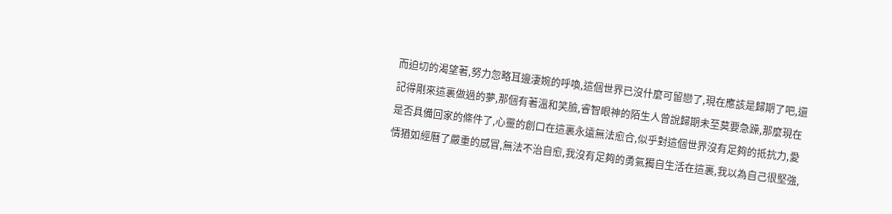而迫切的渴望著,努力忽略耳邊淒婉的呼喚,這個世界已沒什麼可留戀了,現在應該是歸期了吧,還記得剛來這裏做過的夢,那個有著溫和笑臉,睿智眼神的陌生人曾說歸期未至莫要急躁,那麼現在是否具備回家的條件了,心靈的創口在這裏永遠無法愈合,似乎對這個世界沒有足夠的抵抗力,愛情猶如經曆了嚴重的感冒,無法不治自愈,我沒有足夠的勇氣獨自生活在這裏,我以為自己很堅強,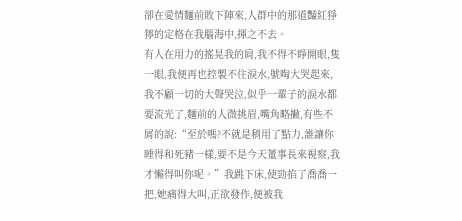卻在愛情麵前敗下陣來,人群中的那道豔紅猙獰的定格在我腦海中,揮之不去。
有人在用力的搖晃我的肩,我不得不睜開眼,隻一眼,我便再也控製不住淚水,號啕大哭起來,我不顧一切的大聲哭泣,似乎一輩子的淚水都要流光了,麵前的人微挑眉,嘴角略撇,有些不屑的說:“至於嗎?不就是稍用了點力,誰讓你睡得和死豬一樣,要不是今天董事長來視察,我才懶得叫你呢。”我跳下床,使勁掐了喬喬一把,她痛得大叫,正欲發作,便被我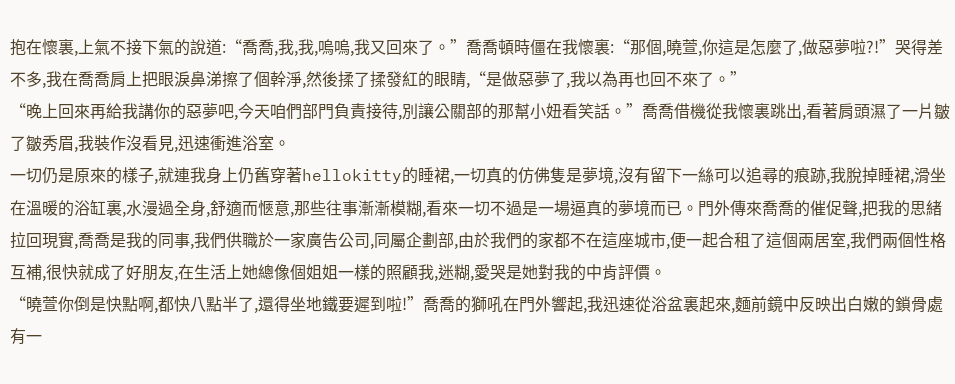抱在懷裏,上氣不接下氣的說道:“喬喬,我,我,嗚嗚,我又回來了。”喬喬頓時僵在我懷裏:“那個,曉萱,你這是怎麼了,做惡夢啦?!”哭得差不多,我在喬喬肩上把眼淚鼻涕擦了個幹淨,然後揉了揉發紅的眼睛,“是做惡夢了,我以為再也回不來了。”
“晚上回來再給我講你的惡夢吧,今天咱們部門負責接待,別讓公關部的那幫小妞看笑話。”喬喬借機從我懷裏跳出,看著肩頭濕了一片皺了皺秀眉,我裝作沒看見,迅速衝進浴室。
一切仍是原來的樣子,就連我身上仍舊穿著hellokitty的睡裙,一切真的仿佛隻是夢境,沒有留下一絲可以追尋的痕跡,我脫掉睡裙,滑坐在溫暖的浴缸裏,水漫過全身,舒適而愜意,那些往事漸漸模糊,看來一切不過是一場逼真的夢境而已。門外傳來喬喬的催促聲,把我的思緒拉回現實,喬喬是我的同事,我們供職於一家廣告公司,同屬企劃部,由於我們的家都不在這座城市,便一起合租了這個兩居室,我們兩個性格互補,很快就成了好朋友,在生活上她總像個姐姐一樣的照顧我,迷糊,愛哭是她對我的中肯評價。
“曉萱你倒是快點啊,都快八點半了,還得坐地鐵要遲到啦!”喬喬的獅吼在門外響起,我迅速從浴盆裏起來,麵前鏡中反映出白嫩的鎖骨處有一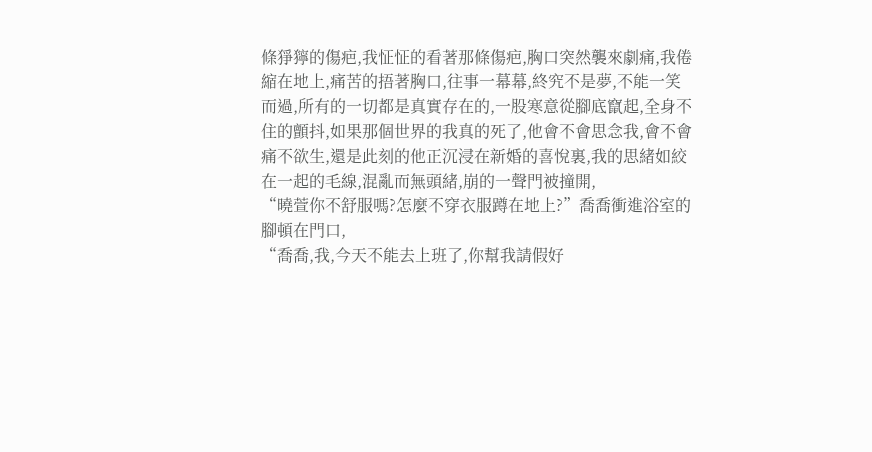條猙獰的傷疤,我怔怔的看著那條傷疤,胸口突然襲來劇痛,我倦縮在地上,痛苦的捂著胸口,往事一幕幕,終究不是夢,不能一笑而過,所有的一切都是真實存在的,一股寒意從腳底竄起,全身不住的顫抖,如果那個世界的我真的死了,他會不會思念我,會不會痛不欲生,還是此刻的他正沉浸在新婚的喜悅裏,我的思緒如絞在一起的毛線,混亂而無頭緒,崩的一聲門被撞開,
“曉萱你不舒服嗎?怎麼不穿衣服蹲在地上?”喬喬衝進浴室的腳頓在門口,
“喬喬,我,今天不能去上班了,你幫我請假好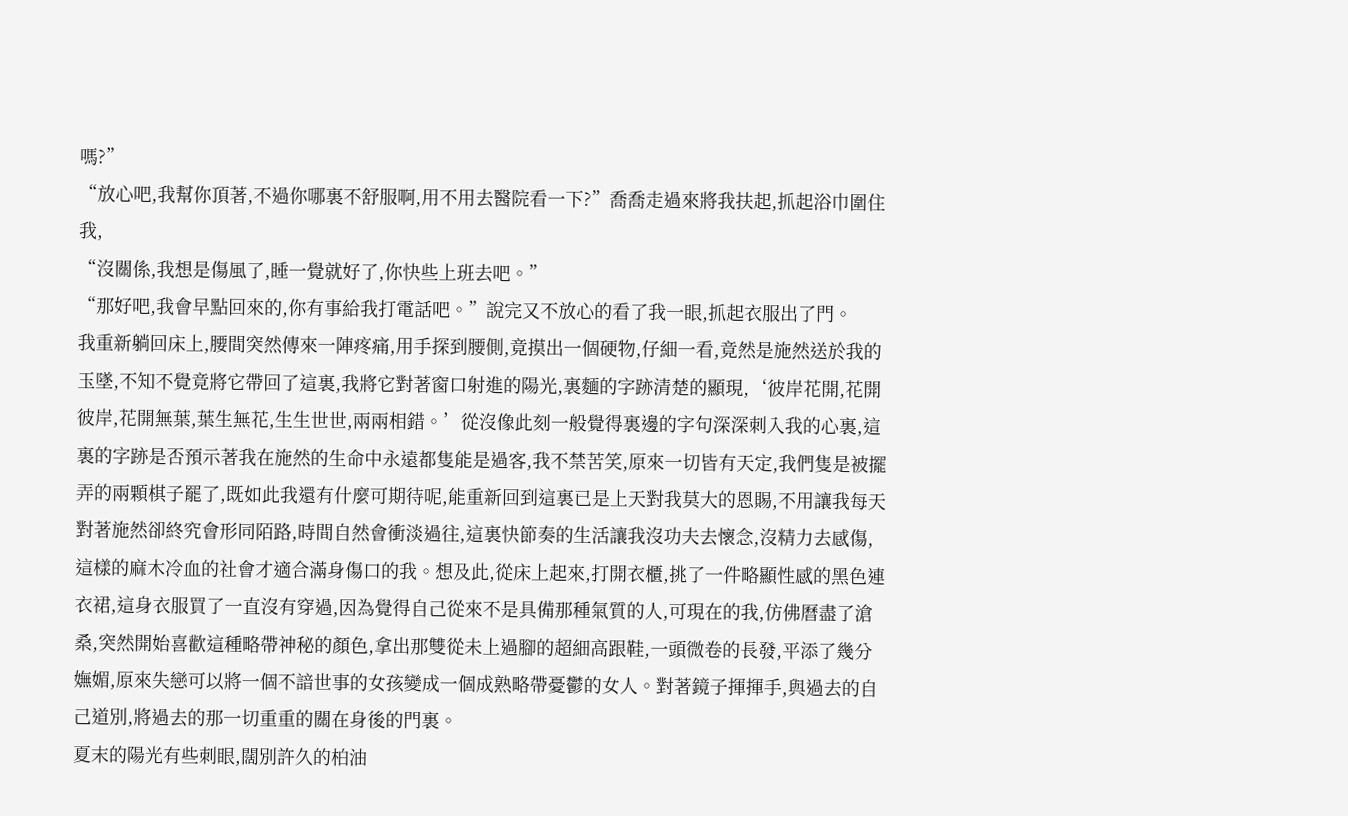嗎?”
“放心吧,我幫你頂著,不過你哪裏不舒服啊,用不用去醫院看一下?”喬喬走過來將我扶起,抓起浴巾圍住我,
“沒關係,我想是傷風了,睡一覺就好了,你快些上班去吧。”
“那好吧,我會早點回來的,你有事給我打電話吧。”說完又不放心的看了我一眼,抓起衣服出了門。
我重新躺回床上,腰間突然傳來一陣疼痛,用手探到腰側,竟摸出一個硬物,仔細一看,竟然是施然送於我的玉墜,不知不覺竟將它帶回了這裏,我將它對著窗口射進的陽光,裏麵的字跡清楚的顯現,‘彼岸花開,花開彼岸,花開無葉,葉生無花,生生世世,兩兩相錯。’從沒像此刻一般覺得裏邊的字句深深刺入我的心裏,這裏的字跡是否預示著我在施然的生命中永遠都隻能是過客,我不禁苦笑,原來一切皆有天定,我們隻是被擺弄的兩顆棋子罷了,既如此我還有什麼可期待呢,能重新回到這裏已是上天對我莫大的恩賜,不用讓我每天對著施然卻終究會形同陌路,時間自然會衝淡過往,這裏快節奏的生活讓我沒功夫去懷念,沒精力去感傷,這樣的麻木冷血的社會才適合滿身傷口的我。想及此,從床上起來,打開衣櫃,挑了一件略顯性感的黑色連衣裙,這身衣服買了一直沒有穿過,因為覺得自己從來不是具備那種氣質的人,可現在的我,仿佛曆盡了滄桑,突然開始喜歡這種略帶神秘的顏色,拿出那雙從未上過腳的超細高跟鞋,一頭微卷的長發,平添了幾分嫵媚,原來失戀可以將一個不諳世事的女孩變成一個成熟略帶憂鬱的女人。對著鏡子揮揮手,與過去的自己道別,將過去的那一切重重的關在身後的門裏。
夏末的陽光有些刺眼,闊別許久的柏油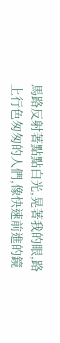馬路反射著點點白光,晃著我的眼,路上行色匆匆的人們,像快速前進的鏡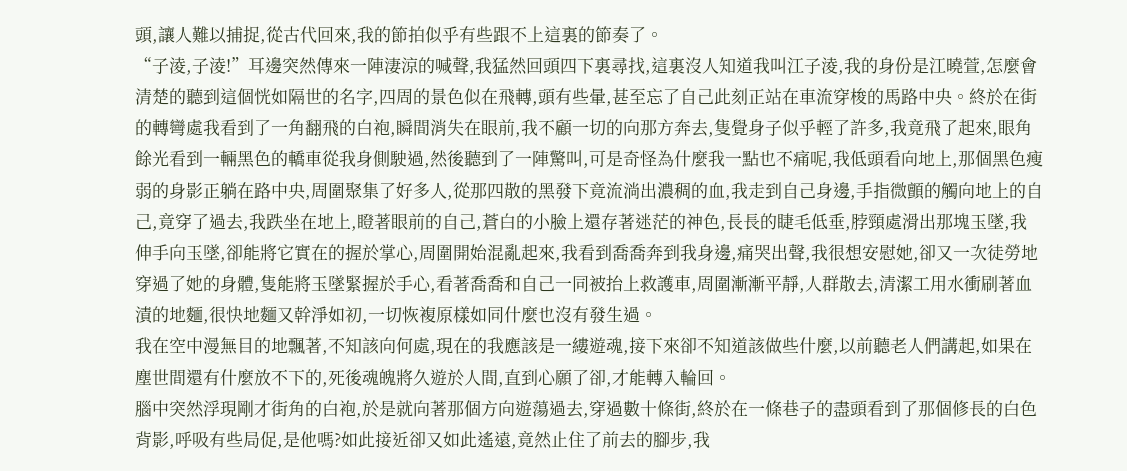頭,讓人難以捕捉,從古代回來,我的節拍似乎有些跟不上這裏的節奏了。
“子淩,子淩!”耳邊突然傳來一陣淒涼的喊聲,我猛然回頭四下裏尋找,這裏沒人知道我叫江子淩,我的身份是江曉萱,怎麼會清楚的聽到這個恍如隔世的名字,四周的景色似在飛轉,頭有些暈,甚至忘了自己此刻正站在車流穿梭的馬路中央。終於在街的轉彎處我看到了一角翻飛的白袍,瞬間消失在眼前,我不顧一切的向那方奔去,隻覺身子似乎輕了許多,我竟飛了起來,眼角餘光看到一輛黑色的轎車從我身側駛過,然後聽到了一陣驚叫,可是奇怪為什麼我一點也不痛呢,我低頭看向地上,那個黑色瘦弱的身影正躺在路中央,周圍聚集了好多人,從那四散的黑發下竟流淌出濃稠的血,我走到自己身邊,手指微顫的觸向地上的自己,竟穿了過去,我跌坐在地上,瞪著眼前的自己,蒼白的小臉上還存著迷茫的神色,長長的睫毛低垂,脖頸處滑出那塊玉墜,我伸手向玉墜,卻能將它實在的握於掌心,周圍開始混亂起來,我看到喬喬奔到我身邊,痛哭出聲,我很想安慰她,卻又一次徒勞地穿過了她的身體,隻能將玉墜緊握於手心,看著喬喬和自己一同被抬上救護車,周圍漸漸平靜,人群散去,清潔工用水衝刷著血漬的地麵,很快地麵又幹淨如初,一切恢複原樣如同什麼也沒有發生過。
我在空中漫無目的地飄著,不知該向何處,現在的我應該是一縷遊魂,接下來卻不知道該做些什麼,以前聽老人們講起,如果在塵世間還有什麼放不下的,死後魂魄將久遊於人間,直到心願了卻,才能轉入輪回。
腦中突然浮現剛才街角的白袍,於是就向著那個方向遊蕩過去,穿過數十條街,終於在一條巷子的盡頭看到了那個修長的白色背影,呼吸有些局促,是他嗎?如此接近卻又如此遙遠,竟然止住了前去的腳步,我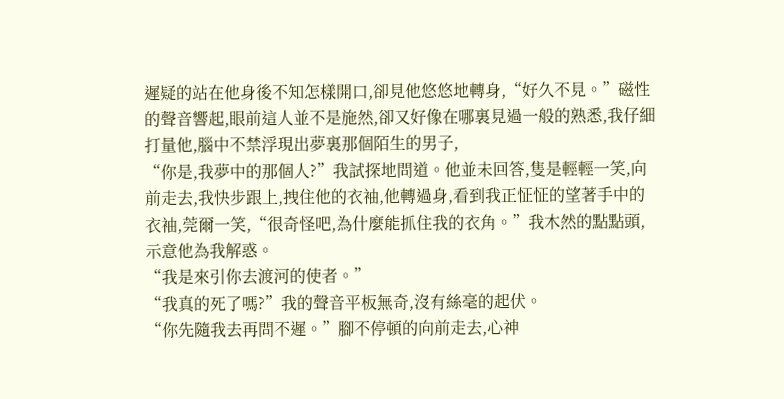遲疑的站在他身後不知怎樣開口,卻見他悠悠地轉身,“好久不見。”磁性的聲音響起,眼前這人並不是施然,卻又好像在哪裏見過一般的熟悉,我仔細打量他,腦中不禁浮現出夢裏那個陌生的男子,
“你是,我夢中的那個人?”我試探地問道。他並未回答,隻是輕輕一笑,向前走去,我快步跟上,拽住他的衣袖,他轉過身,看到我正怔怔的望著手中的衣袖,莞爾一笑,“很奇怪吧,為什麼能抓住我的衣角。”我木然的點點頭,示意他為我解惑。
“我是來引你去渡河的使者。”
“我真的死了嗎?”我的聲音平板無奇,沒有絲毫的起伏。
“你先隨我去再問不遲。”腳不停頓的向前走去,心神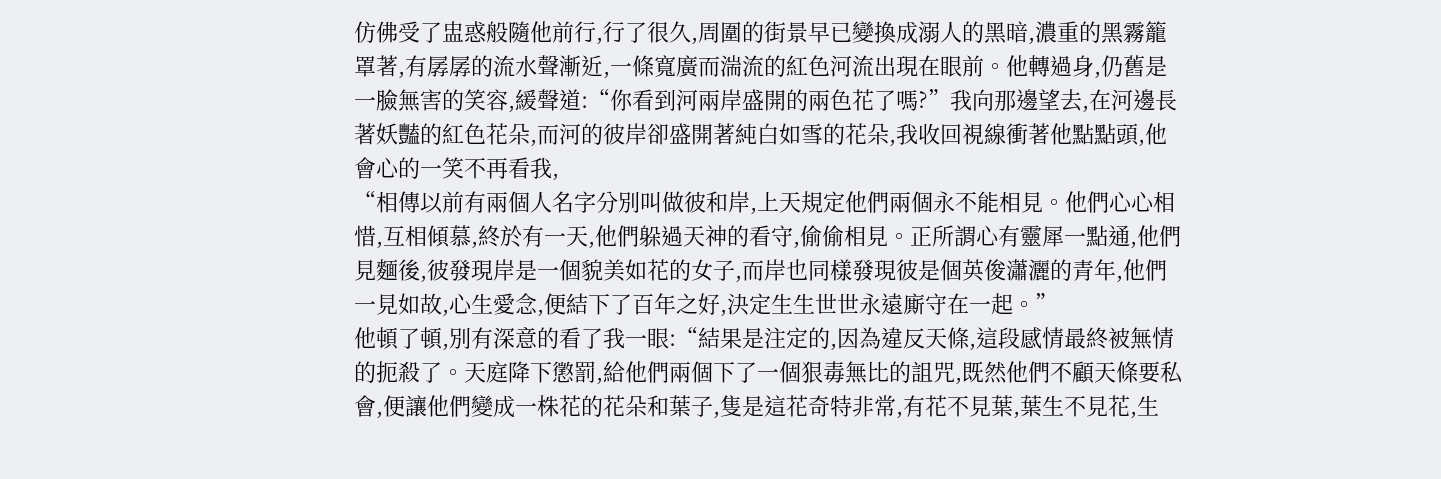仿佛受了盅惑般隨他前行,行了很久,周圍的街景早已變換成溺人的黑暗,濃重的黑霧籠罩著,有孱孱的流水聲漸近,一條寬廣而湍流的紅色河流出現在眼前。他轉過身,仍舊是一臉無害的笑容,緩聲道:“你看到河兩岸盛開的兩色花了嗎?”我向那邊望去,在河邊長著妖豔的紅色花朵,而河的彼岸卻盛開著純白如雪的花朵,我收回視線衝著他點點頭,他會心的一笑不再看我,
“相傳以前有兩個人名字分別叫做彼和岸,上天規定他們兩個永不能相見。他們心心相惜,互相傾慕,終於有一天,他們躲過天神的看守,偷偷相見。正所謂心有靈犀一點通,他們見麵後,彼發現岸是一個貌美如花的女子,而岸也同樣發現彼是個英俊瀟灑的青年,他們一見如故,心生愛念,便結下了百年之好,決定生生世世永遠廝守在一起。”
他頓了頓,別有深意的看了我一眼:“結果是注定的,因為違反天條,這段感情最終被無情的扼殺了。天庭降下懲罰,給他們兩個下了一個狠毒無比的詛咒,既然他們不顧天條要私會,便讓他們變成一株花的花朵和葉子,隻是這花奇特非常,有花不見葉,葉生不見花,生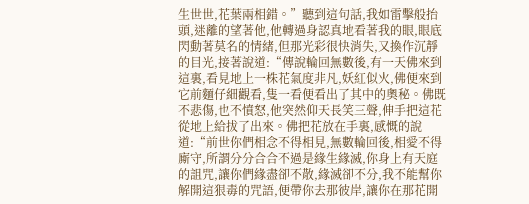生世世,花葉兩相錯。”聽到這句話,我如雷擊般抬頭,迷離的望著他,他轉過身認真地看著我的眼,眼底閃動著莫名的情緒,但那光彩很快消失,又換作沉靜的目光,接著說道:“傳說輪回無數後,有一天佛來到這裏,看見地上一株花氣度非凡,妖紅似火,佛便來到它前麵仔細觀看,隻一看便看出了其中的奧秘。佛既不悲傷,也不憤怒,他突然仰天長笑三聲,伸手把這花從地上給拔了出來。佛把花放在手裏,感慨的說道:“前世你們相念不得相見,無數輪回後,相愛不得廝守,所謂分分合合不過是緣生緣滅,你身上有天庭的詛咒,讓你們緣盡卻不散,緣滅卻不分,我不能幫你解開這狠毒的咒語,便帶你去那彼岸,讓你在那花開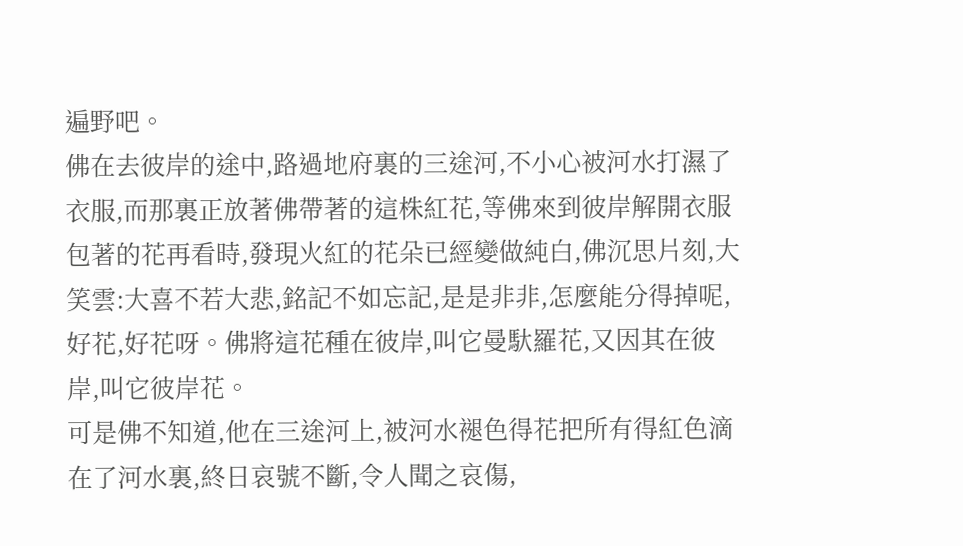遍野吧。
佛在去彼岸的途中,路過地府裏的三途河,不小心被河水打濕了衣服,而那裏正放著佛帶著的這株紅花,等佛來到彼岸解開衣服包著的花再看時,發現火紅的花朵已經變做純白,佛沉思片刻,大笑雲:大喜不若大悲,銘記不如忘記,是是非非,怎麼能分得掉呢,好花,好花呀。佛將這花種在彼岸,叫它曼馱羅花,又因其在彼岸,叫它彼岸花。
可是佛不知道,他在三途河上,被河水褪色得花把所有得紅色滴在了河水裏,終日哀號不斷,令人聞之哀傷,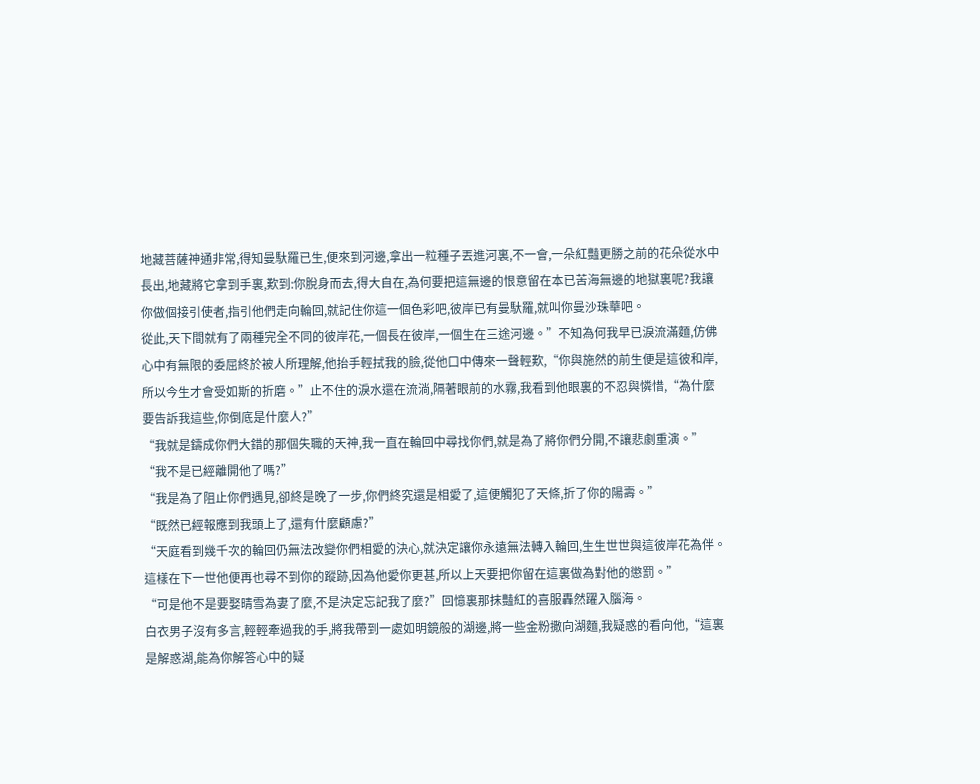地藏菩薩神通非常,得知曼馱羅已生,便來到河邊,拿出一粒種子丟進河裏,不一會,一朵紅豔更勝之前的花朵從水中長出,地藏將它拿到手裏,歎到:你脫身而去,得大自在,為何要把這無邊的恨意留在本已苦海無邊的地獄裏呢?我讓你做個接引使者,指引他們走向輪回,就記住你這一個色彩吧,彼岸已有曼馱羅,就叫你曼沙珠華吧。
從此,天下間就有了兩種完全不同的彼岸花,一個長在彼岸,一個生在三途河邊。”不知為何我早已淚流滿麵,仿佛心中有無限的委屈終於被人所理解,他抬手輕拭我的臉,從他口中傳來一聲輕歎,“你與施然的前生便是這彼和岸,所以今生才會受如斯的折磨。”止不住的淚水還在流淌,隔著眼前的水霧,我看到他眼裏的不忍與憐惜,“為什麼要告訴我這些,你倒底是什麼人?”
“我就是鑄成你們大錯的那個失職的天神,我一直在輪回中尋找你們,就是為了將你們分開,不讓悲劇重演。”
“我不是已經離開他了嗎?”
“我是為了阻止你們遇見,卻終是晚了一步,你們終究還是相愛了,這便觸犯了天條,折了你的陽壽。”
“既然已經報應到我頭上了,還有什麼顧慮?”
“天庭看到幾千次的輪回仍無法改變你們相愛的決心,就決定讓你永遠無法轉入輪回,生生世世與這彼岸花為伴。這樣在下一世他便再也尋不到你的蹤跡,因為他愛你更甚,所以上天要把你留在這裏做為對他的懲罰。”
“可是他不是要娶晴雪為妻了麼,不是決定忘記我了麼?”回憶裏那抹豔紅的喜服轟然躍入腦海。
白衣男子沒有多言,輕輕牽過我的手,將我帶到一處如明鏡般的湖邊,將一些金粉撒向湖麵,我疑惑的看向他,“這裏是解惑湖,能為你解答心中的疑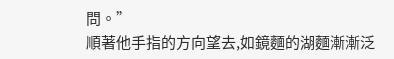問。”
順著他手指的方向望去,如鏡麵的湖麵漸漸泛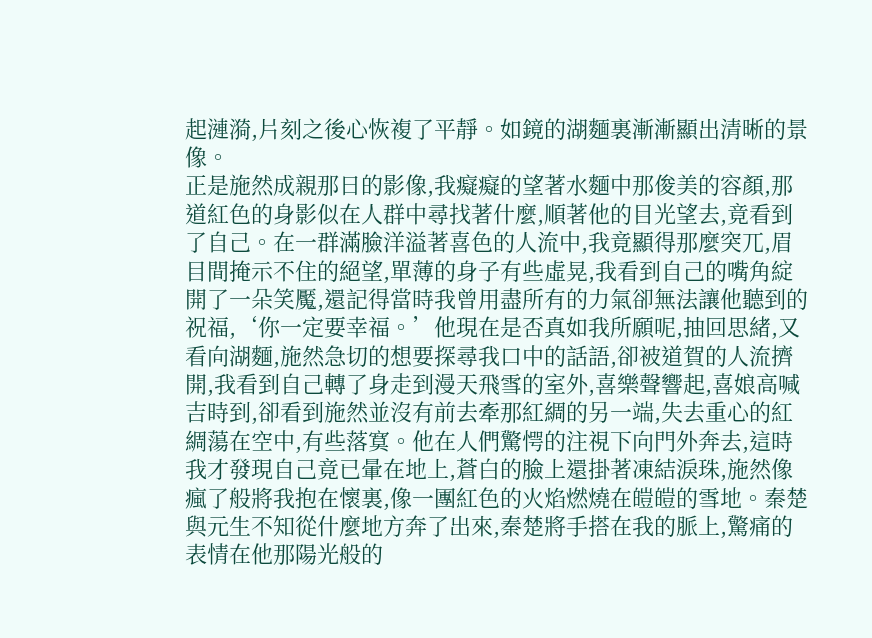起漣漪,片刻之後心恢複了平靜。如鏡的湖麵裏漸漸顯出清晰的景像。
正是施然成親那日的影像,我癡癡的望著水麵中那俊美的容顏,那道紅色的身影似在人群中尋找著什麼,順著他的目光望去,竟看到了自己。在一群滿臉洋溢著喜色的人流中,我竟顯得那麼突兀,眉目間掩示不住的絕望,單薄的身子有些虛晃,我看到自己的嘴角綻開了一朵笑魘,還記得當時我曾用盡所有的力氣卻無法讓他聽到的祝福,‘你一定要幸福。’他現在是否真如我所願呢,抽回思緒,又看向湖麵,施然急切的想要探尋我口中的話語,卻被道賀的人流擠開,我看到自己轉了身走到漫天飛雪的室外,喜樂聲響起,喜娘高喊吉時到,卻看到施然並沒有前去牽那紅綢的另一端,失去重心的紅綢蕩在空中,有些落寞。他在人們驚愕的注視下向門外奔去,這時我才發現自己竟已暈在地上,蒼白的臉上還掛著凍結淚珠,施然像瘋了般將我抱在懷裏,像一團紅色的火焰燃燒在皚皚的雪地。秦楚與元生不知從什麼地方奔了出來,秦楚將手搭在我的脈上,驚痛的表情在他那陽光般的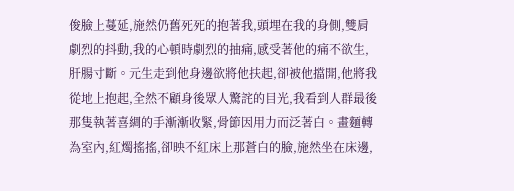俊臉上蔓延,施然仍舊死死的抱著我,頭埋在我的身側,雙肩劇烈的抖動,我的心頓時劇烈的抽痛,感受著他的痛不欲生,肝腸寸斷。元生走到他身邊欲將他扶起,卻被他擋開,他將我從地上抱起,全然不顧身後眾人驚詫的目光,我看到人群最後那隻執著喜綢的手漸漸收緊,骨節因用力而泛著白。畫麵轉為室內,紅燭搖搖,卻映不紅床上那蒼白的臉,施然坐在床邊,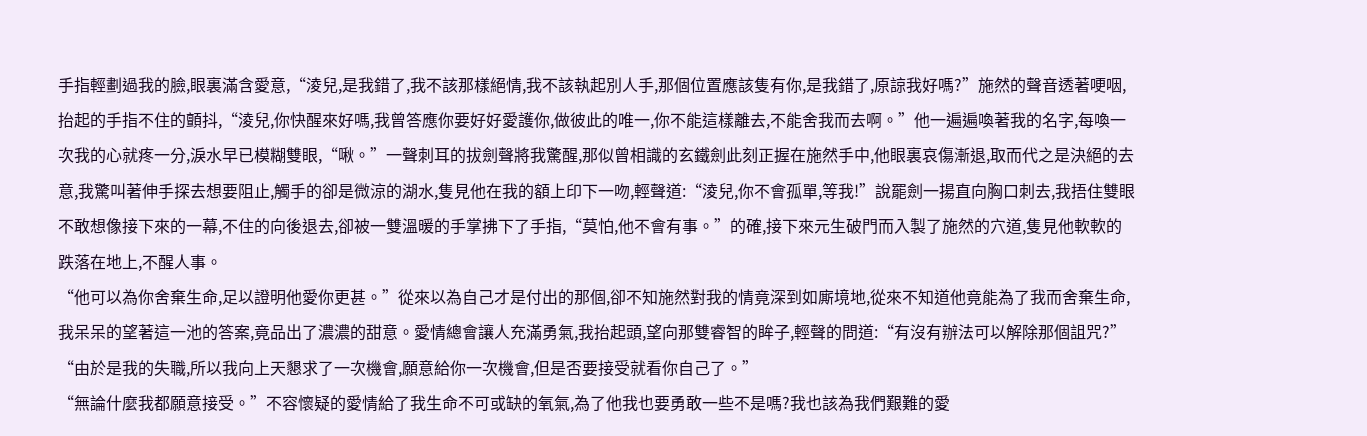手指輕劃過我的臉,眼裏滿含愛意,“淩兒,是我錯了,我不該那樣絕情,我不該執起別人手,那個位置應該隻有你,是我錯了,原諒我好嗎?”施然的聲音透著哽咽,抬起的手指不住的顫抖,“淩兒,你快醒來好嗎,我曾答應你要好好愛護你,做彼此的唯一,你不能這樣離去,不能舍我而去啊。”他一遍遍喚著我的名字,每喚一次我的心就疼一分,淚水早已模糊雙眼,“啾。”一聲刺耳的拔劍聲將我驚醒,那似曾相識的玄鐵劍此刻正握在施然手中,他眼裏哀傷漸退,取而代之是決絕的去意,我驚叫著伸手探去想要阻止,觸手的卻是微涼的湖水,隻見他在我的額上印下一吻,輕聲道:“淩兒,你不會孤單,等我!”說罷劍一揚直向胸口刺去,我捂住雙眼不敢想像接下來的一幕,不住的向後退去,卻被一雙溫暖的手掌拂下了手指,“莫怕,他不會有事。”的確,接下來元生破門而入製了施然的穴道,隻見他軟軟的跌落在地上,不醒人事。
“他可以為你舍棄生命,足以證明他愛你更甚。”從來以為自己才是付出的那個,卻不知施然對我的情竟深到如廝境地,從來不知道他竟能為了我而舍棄生命,我呆呆的望著這一池的答案,竟品出了濃濃的甜意。愛情總會讓人充滿勇氣,我抬起頭,望向那雙睿智的眸子,輕聲的問道:“有沒有辦法可以解除那個詛咒?”
“由於是我的失職,所以我向上天懇求了一次機會,願意給你一次機會,但是否要接受就看你自己了。”
“無論什麼我都願意接受。”不容懷疑的愛情給了我生命不可或缺的氧氣,為了他我也要勇敢一些不是嗎?我也該為我們艱難的愛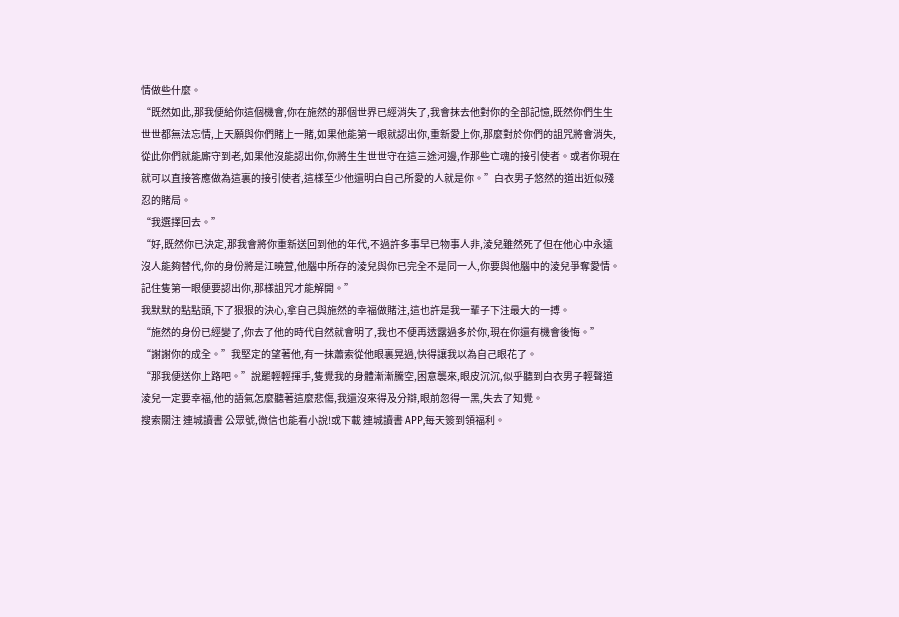情做些什麼。
“既然如此,那我便給你這個機會,你在施然的那個世界已經消失了,我會抹去他對你的全部記憶,既然你們生生世世都無法忘情,上天願與你們賭上一賭,如果他能第一眼就認出你,重新愛上你,那麼對於你們的詛咒將會消失,從此你們就能廝守到老,如果他沒能認出你,你將生生世世守在這三途河邊,作那些亡魂的接引使者。或者你現在就可以直接答應做為這裏的接引使者,這樣至少他還明白自己所愛的人就是你。”白衣男子悠然的道出近似殘忍的賭局。
“我選擇回去。”
“好,既然你已決定,那我會將你重新送回到他的年代,不過許多事早已物事人非,淩兒雖然死了但在他心中永遠沒人能夠替代,你的身份將是江曉萱,他腦中所存的淩兒與你已完全不是同一人,你要與他腦中的淩兒爭奪愛情。記住隻第一眼便要認出你,那樣詛咒才能解開。”
我默默的點點頭,下了狠狠的決心,拿自己與施然的幸福做賭注,這也許是我一輩子下注最大的一搏。
“施然的身份已經變了,你去了他的時代自然就會明了,我也不便再透露過多於你,現在你還有機會後悔。”
“謝謝你的成全。”我堅定的望著他,有一抹蕭索從他眼裏晃過,快得讓我以為自己眼花了。
“那我便送你上路吧。”說罷輕輕揮手,隻覺我的身體漸漸騰空,困意襲來,眼皮沉沉,似乎聽到白衣男子輕聲道淩兒一定要幸福,他的語氣怎麼聽著這麼悲傷,我還沒來得及分辯,眼前忽得一黑,失去了知覺。
搜索關注 連城讀書 公眾號,微信也能看小說!或下載 連城讀書 APP,每天簽到領福利。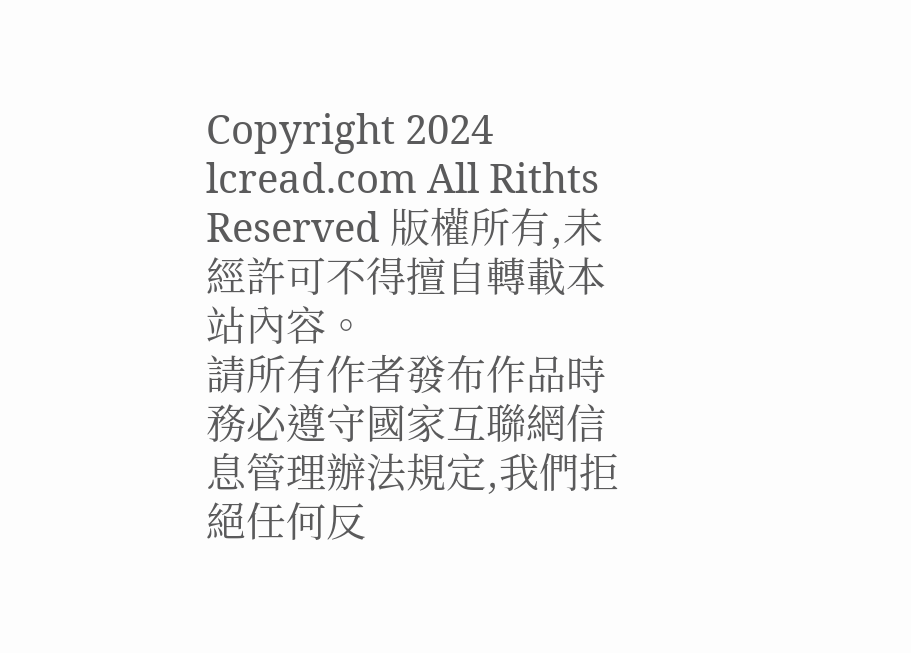Copyright 2024 lcread.com All Rithts Reserved 版權所有,未經許可不得擅自轉載本站內容。
請所有作者發布作品時務必遵守國家互聯網信息管理辦法規定,我們拒絕任何反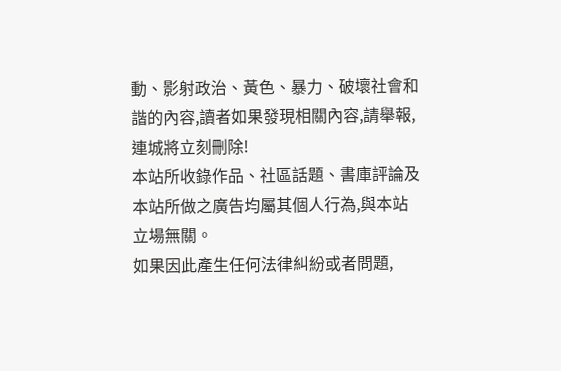動、影射政治、黃色、暴力、破壞社會和諧的內容,讀者如果發現相關內容,請舉報,連城將立刻刪除!
本站所收錄作品、社區話題、書庫評論及本站所做之廣告均屬其個人行為,與本站立場無關。
如果因此產生任何法律糾紛或者問題,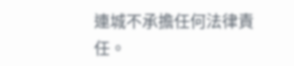連城不承擔任何法律責任。